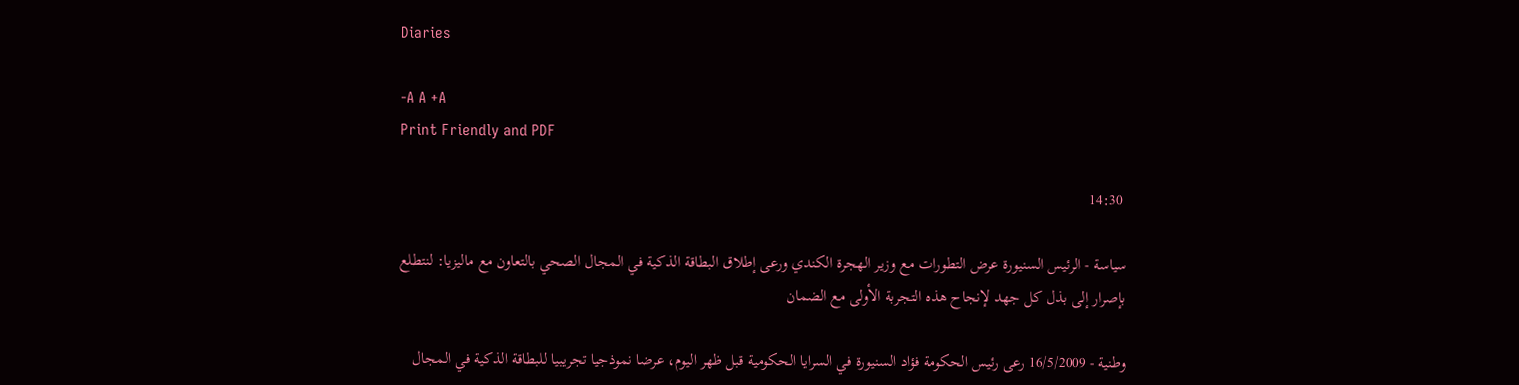Diaries

-A A +A
Print Friendly and PDF

 14:30

سياسة - الرئيس السنيورة عرض التطورات مع وزير الهجرة الكندي ورعى إطلاق البطاقة الذكية في المجال الصحي بالتعاون مع ماليزيا: لنتطلع بإصرار إلى بذل كل جهد لإنجاح هذه التجربة الأولى مع الضمان

وطنية - 16/5/2009 رعى رئيس الحكومة فؤاد السنيورة في السرايا الحكومية قبل ظهر اليوم، عرضا نموذجيا تجريبيا للبطاقة الذكية في المجال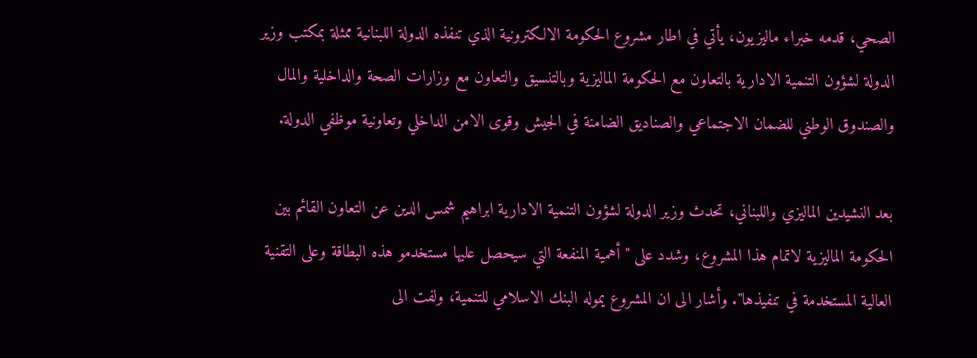الصحي، قدمه خبراء ماليزيون، يأتي في اطار مشروع الحكومة الالكترونية الذي تنفذه الدولة اللبنانية ممثلة بمكتب وزير الدولة لشؤون التنمية الادارية بالتعاون مع الحكومة الماليزية وبالتنسيق والتعاون مع وزارات الصحة والداخلية والمال والصندوق الوطني للضمان الاجتماعي والصناديق الضامنة في الجيش وقوى الامن الداخلي وتعاونية موظفي الدولة.

بعد النشيدين الماليزي واللبناني، تحدث وزير الدولة لشؤون التنمية الادارية ابراهيم شمس الدين عن التعاون القائم بين الحكومة الماليزية لاتمام هذا المشروع، وشدد على "أهمية المنفعة التي سيحصل عليها مستخدمو هذه البطاقة وعلى التقنية العالية المستخدمة في تنفيذها". وأشار الى ان المشروع يموله البنك الاسلامي للتنمية، ولفت الى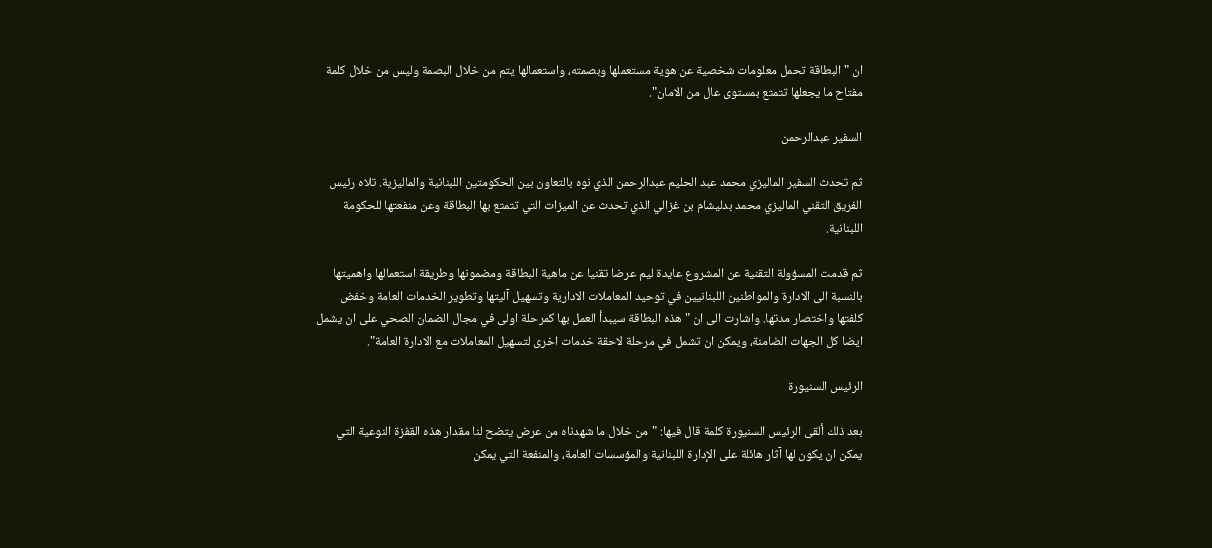ان "البطاقة تحمل معلومات شخصية عن هوية مستعملها وبصمته، واستعمالها يتم من خلال البصمة وليس من خلال كلمة مفتاح ما يجعلها تتمتع بمستوى عال من الامان".

السفير عبدالرحمن

ثم تحدث السفير الماليزي محمد عبد الحليم عبدالرحمن الذي نوه بالتعاون بين الحكومتين اللبنانية والماليزية. تلاه رئيس الفريق التقني الماليزي محمد بدليشام بن غزالي الذي تحدث عن الميزات التي تتمتع بها البطاقة وعن منفعتها للحكومة اللبنانية.

ثم قدمت المسؤولة التقنية عن المشروع عايدة ليم عرضا تقنيا عن ماهية البطاقة ومضمونها وطريقة استعمالها واهميتها بالنسبة الى الادارة والمواطنين اللبنانيين في توحيد المعاملات الادارية وتسهيل آليتها وتطوير الخدمات العامة وخفض كلفتها واختصار مدتها. واشارت الى ان "هذه البطاقة سيبدأ العمل بها كمرحلة اولى في مجال الضمان الصحي على ان يشمل ايضا كل الجهات الضامنة، ويمكن ان تشمل في مرحلة لاحقة خدمات اخرى لتسهيل المعاملات مع الادارة العامة".

الرئيس السنيورة

بعد ذلك ألقى الرئيس السنيورة كلمة قال فيها: "من خلال ما شهدناه من عرض يتضح لنا مقدار هذه القفزة النوعية التي يمكن ان يكون لها آثار هائلة على الإدارة اللبنانية والمؤسسات العامة، والمنفعة التي يمكن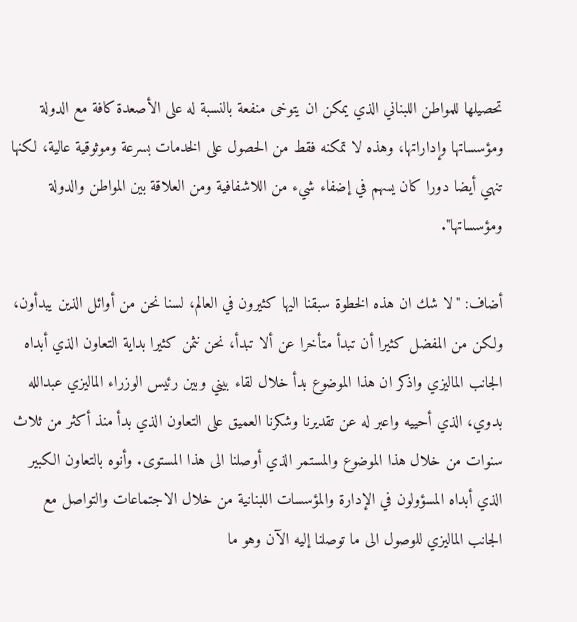تحصيلها للمواطن اللبناني الذي يمكن ان يتوخى منفعة بالنسبة له على الأصعدة كافة مع الدولة ومؤسساتها وإداراتها، وهذه لا تمكنه فقط من الحصول على الخدمات بسرعة وموثوقية عالية، لكنها تنهي أيضا دورا كان يسهم في إضفاء شيء من اللاشفافية ومن العلاقة بين المواطن والدولة ومؤسساتها".

أضاف: "لا شك ان هذه الخطوة سبقنا اليها كثيرون في العالم، لسنا نحن من أوائل الذين يبدأون، ولكن من المفضل كثيرا أن تبدأ متأخرا عن ألا تبدأ، نحن نثمن كثيرا بداية التعاون الذي أبداه الجانب الماليزي واذكر ان هذا الموضوع بدأ خلال لقاء بيني وبين رئيس الوزراء الماليزي عبدالله بدوي، الذي أحييه واعبر له عن تقديرنا وشكرنا العميق على التعاون الذي بدأ منذ أكثر من ثلاث سنوات من خلال هذا الموضوع والمستمر الذي أوصلنا الى هذا المستوى. وأنوه بالتعاون الكبير الذي أبداه المسؤولون في الإدارة والمؤسسات اللبنانية من خلال الاجتماعات والتواصل مع الجانب الماليزي للوصول الى ما توصلنا إليه الآن وهو ما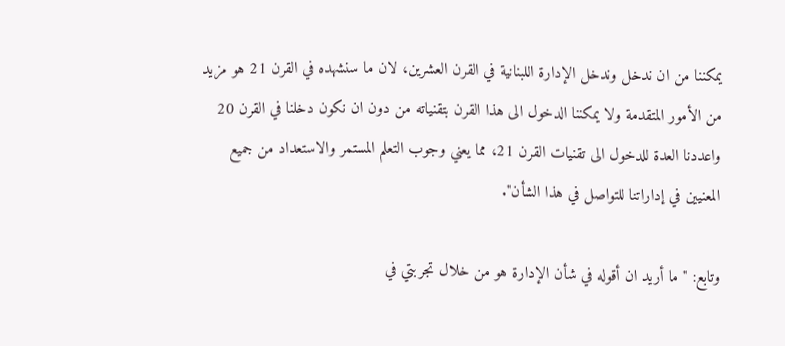يمكننا من ان ندخل وندخل الإدارة اللبنانية في القرن العشرين، لان ما سنشهده في القرن 21 هو مزيد من الأمور المتقدمة ولا يمكننا الدخول الى هذا القرن بتقنياته من دون ان نكون دخلنا في القرن 20 واعددنا العدة للدخول الى تقنيات القرن 21، مما يعني وجوب التعلم المستمر والاستعداد من جميع المعنيين في إداراتنا للتواصل في هذا الشأن".

وتابع: "ما أريد ان أقوله في شأن الإدارة هو من خلال تجربتي في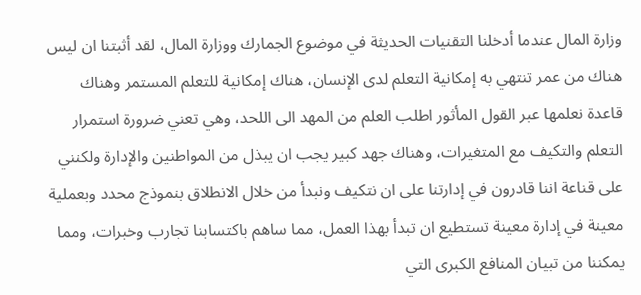وزارة المال عندما أدخلنا التقنيات الحديثة في موضوع الجمارك ووزارة المال، لقد أثبتنا ان ليس هناك من عمر تنتهي به إمكانية التعلم لدى الإنسان، هناك إمكانية للتعلم المستمر وهناك قاعدة نعلمها عبر القول المأثور اطلب العلم من المهد الى اللحد، وهي تعني ضرورة استمرار التعلم والتكيف مع المتغيرات، وهناك جهد كبير يجب ان يبذل من المواطنين والإدارة ولكنني على قناعة اننا قادرون في إدارتنا على ان نتكيف ونبدأ من خلال الانطلاق بنموذج محدد وبعملية معينة في إدارة معينة تستطيع ان تبدأ بهذا العمل، مما ساهم باكتسابنا تجارب وخبرات، ومما يمكننا من تبيان المنافع الكبرى التي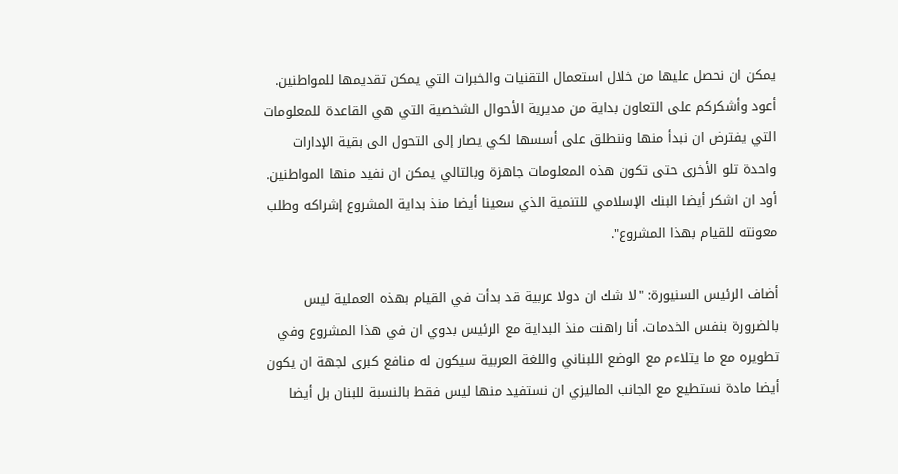يمكن ان نحصل عليها من خلال استعمال التقنيات والخبرات التي يمكن تقديمها للمواطنين. أعود وأشكركم على التعاون بداية من مديرية الأحوال الشخصية التي هي القاعدة للمعلومات التي يفترض ان نبدأ منها وننطلق على أسسها لكي يصار إلى التحول الى بقية الإدارات واحدة تلو الأخرى حتى تكون هذه المعلومات جاهزة وبالتالي يمكن ان نفيد منها المواطنين. أود ان اشكر أيضا البنك الإسلامي للتنمية الذي سعينا أيضا منذ بداية المشروع إشراكه وطلب معونته للقيام بهذا المشروع".

أضاف الرئيس السنيورة: "لا شك ان دولا عربية قد بدأت في القيام بهذه العملية ليس بالضرورة بنفس الخدمات. أنا راهنت منذ البداية مع الرئيس بدوي ان في هذا المشروع وفي تطويره مع ما يتلاءم مع الوضع اللبناني واللغة العربية سيكون له منافع كبرى لجهة ان يكون أيضا مادة نستطيع مع الجانب الماليزي ان نستفيد منها ليس فقط بالنسبة للبنان بل أيضا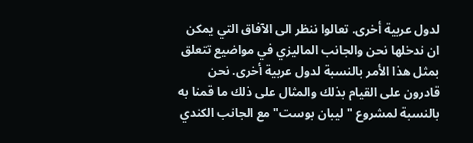لدول عربية أخرى. تعالوا ننظر الى الآفاق التي يمكن ان ندخلها نحن والجانب الماليزي في مواضيع تتعلق بمثل هذا الأمر بالنسبة لدول عربية أخرى. نحن قادرون على القيام بذلك والمثال على ذلك ما قمنا به بالنسبة لمشروع " ليبان بوست" مع الجانب الكندي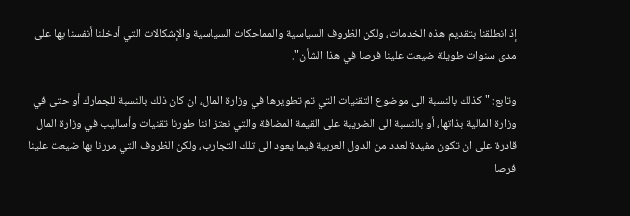إذ انطلقنا بتقديم هذه الخدمات، ولكن الظروف السياسية والمماحكات السياسية والإشكالات التي أدخلنا أنفسنا بها على مدى سنوات طويلة ضيعت علينا فرصا في هذا الشأن".

وتابع: "كذلك بالنسبة الى موضوع التقنيات التي تم تطويرها في وزارة المال، ان كان ذلك بالنسبة للجمارك أو حتى في وزارة المالية بذاتها، أو بالنسبة الى الضريبة على القيمة المضافة والتي نعتز اننا طورنا تقنيات وأساليب في وزارة المال قادرة على ان تكون مفيدة لعدد من الدول العربية فيما يعود الى تلك التجارب، ولكن الظروف التي مررنا بها ضيعت علينا فرصا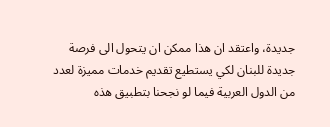جديدة، واعتقد ان هذا ممكن ان يتحول الى فرصة جديدة للبنان لكي يستطيع تقديم خدمات مميزة لعدد من الدول العربية فيما لو نجحنا بتطبيق هذه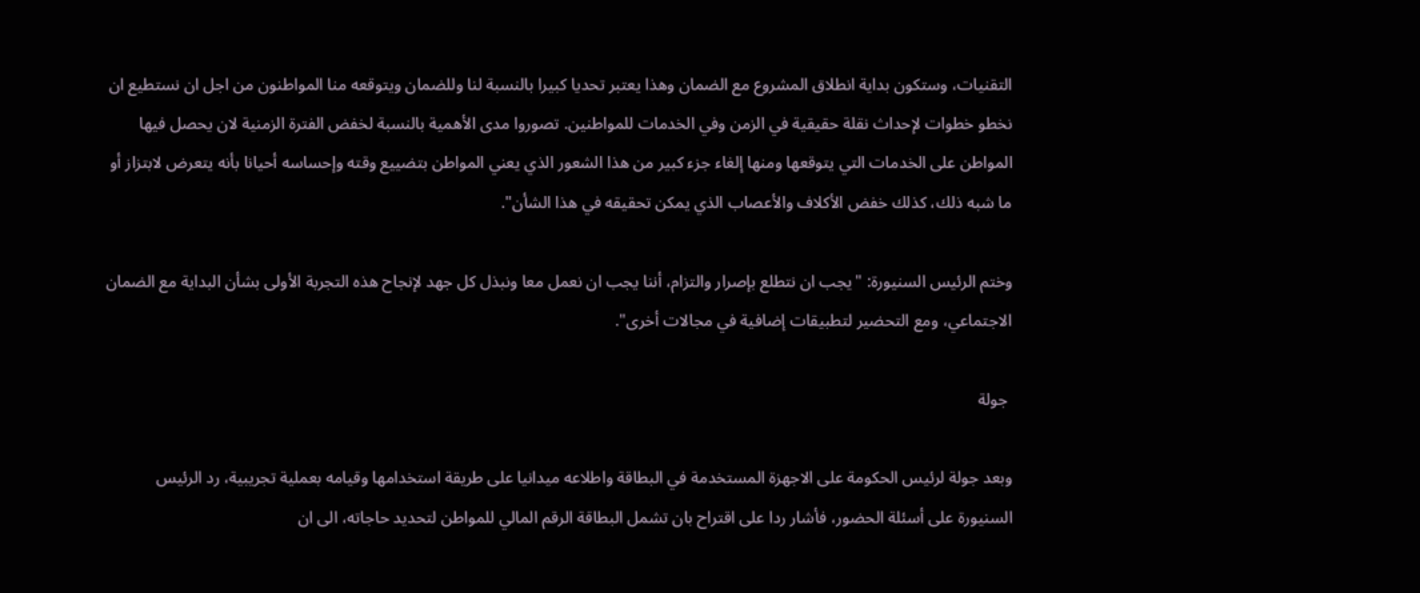التقنيات، وستكون بداية انطلاق المشروع مع الضمان وهذا يعتبر تحديا كبيرا بالنسبة لنا وللضمان ويتوقعه منا المواطنون من اجل ان نستطيع ان نخطو خطوات لإحداث نقلة حقيقية في الزمن وفي الخدمات للمواطنين. تصوروا مدى الأهمية بالنسبة لخفض الفترة الزمنية لان يحصل فيها المواطن على الخدمات التي يتوقعها ومنها إلغاء جزء كبير من هذا الشعور الذي يعني المواطن بتضييع وقته وإحساسه أحيانا بأنه يتعرض لابتزاز أو ما شبه ذلك، كذلك خفض الأكلاف والأعصاب الذي يمكن تحقيقه في هذا الشأن".

وختم الرئيس السنيورة: "يجب ان نتطلع بإصرار والتزام، أننا يجب ان نعمل معا ونبذل كل جهد لإنجاح هذه التجربة الأولى بشأن البداية مع الضمان الاجتماعي، ومع التحضير لتطبيقات إضافية في مجالات أخرى".

 جولة

وبعد جولة لرئيس الحكومة على الاجهزة المستخدمة في البطاقة واطلاعه ميدانيا على طريقة استخدامها وقيامه بعملية تجريبية، رد الرئيس السنيورة على أسئلة الحضور، فأشار ردا على اقتراح بان تشمل البطاقة الرقم المالي للمواطن لتحديد حاجاته، الى ان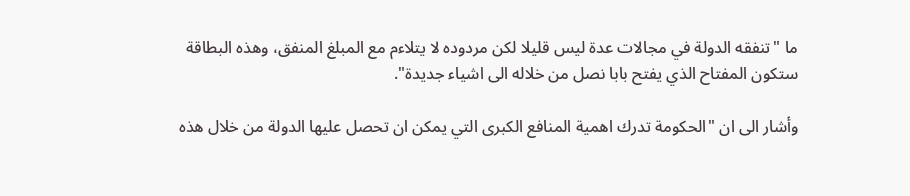ما "تنفقه الدولة في مجالات عدة ليس قليلا لكن مردوده لا يتلاءم مع المبلغ المنفق، وهذه البطاقة ستكون المفتاح الذي يفتح بابا نصل من خلاله الى اشياء جديدة".

وأشار الى ان "الحكومة تدرك اهمية المنافع الكبرى التي يمكن ان تحصل عليها الدولة من خلال هذه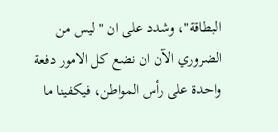البطاقة"، وشدد على ان "ليس من الضروري الآن ان نضع كل الامور دفعة واحدة على رأس المواطن، فيكفينا ما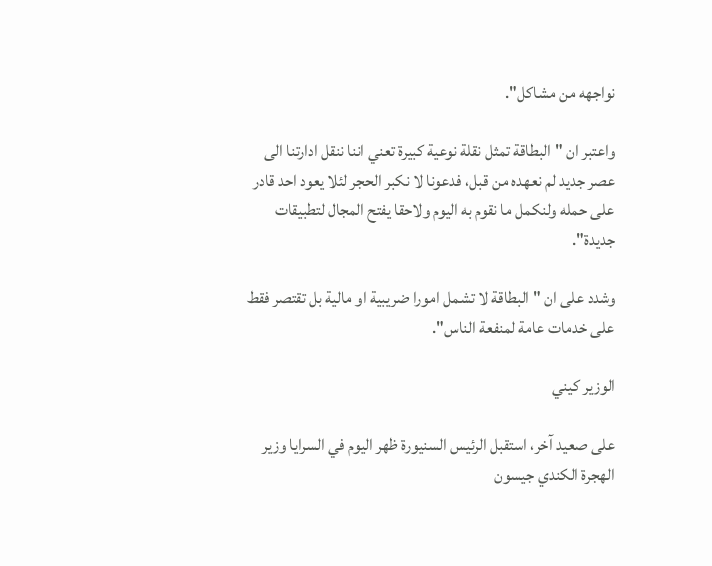نواجهه من مشاكل".

واعتبر ان "البطاقة تمثل نقلة نوعية كبيرة تعني اننا ننقل ادارتنا الى عصر جديد لم نعهده من قبل، فدعونا لا نكبر الحجر لئلا يعود احد قادر على حمله ولنكمل ما نقوم به اليوم ولاحقا يفتح المجال لتطبيقات جديدة".

وشدد على ان "البطاقة لا تشمل امورا ضريبية او مالية بل تقتصر فقط على خدمات عامة لمنفعة الناس".

الوزير كيني

على صعيد آخر، استقبل الرئيس السنيورة ظهر اليوم في السرايا وزير الهجرة الكندي جيسون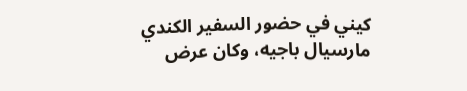كيني في حضور السفير الكندي مارسيال باجيه، وكان عرض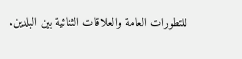للتطورات العامة والعلاقات الثنائية بين البلدين.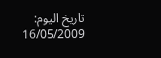تاريخ اليوم:
16/05/2009